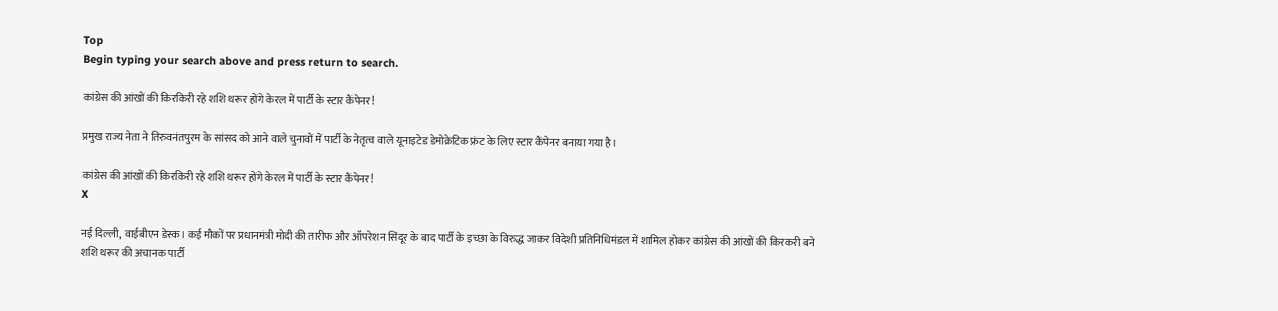Top
Begin typing your search above and press return to search.

कांग्रेस की आंखों की किरकिरी रहे शशि थरूर होंगे केरल में पार्टी के स्टार कैंपेनर!

प्रमुख राज्य नेता ने तिरुवनंतपुरम के सांसद को आने वाले चुनावों में पार्टी के नेतृत्व वाले यूनाइटेड डेमोक्रेटिक फ्रंट के लिए स्टार कैंपेनर बनाया गया है।

कांग्रेस की आंखों की किरकिरी रहे शशि थरूर होंगे केरल में पार्टी के स्टार कैंपेनर!
X

नई दिल्ली, वाईबीएन डेस्क। कई मौकों पर प्रधानमंत्री मोदी की तारीफ और ऑपरेशन सिंदूर के बाद पार्टी के इच्छा के विरुद्ध जाकर विदेशी प्रतिनिधिमंडल में शामिल होकर कांग्रेस की आंखों की किरकरी बने शशि थरूर की अचानक पार्टी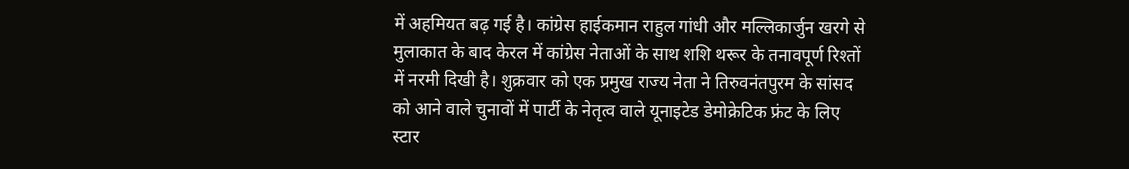में अहमियत बढ़ गई है। कांग्रेस हाईकमान राहुल गांधी और मल्लिकार्जुन खरगे से मुलाकात के बाद केरल में कांग्रेस नेताओं के साथ शशि थरूर के तनावपूर्ण रिश्तों में नरमी दिखी है। शुक्रवार को एक प्रमुख राज्य नेता ने तिरुवनंतपुरम के सांसद को आने वाले चुनावों में पार्टी के नेतृत्व वाले यूनाइटेड डेमोक्रेटिक फ्रंट के लिए स्टार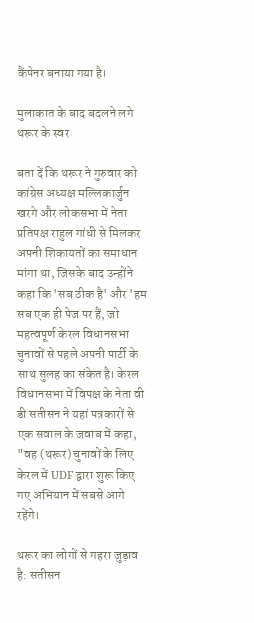कैंपेनर बनाया गया है।

मुलाकात के बाद बदलने लगे थरूर के स्वर

बता दें कि थरूर ने गुरुवार को कांग्रेस अध्यक्ष मल्लिकार्जुन खरगे और लोकसभा में नेता प्रतिपक्ष राहुल गांधी से मिलकर अपनी शिकायतों का समाधान मांगा था, जिसके बाद उन्होंने कहा कि 'सब ठीक है' और 'हम सब एक ही पेज पर हैं, जो महत्वपूर्ण केरल विधानसभा चुनावों से पहले अपनी पार्टी के साथ सुलह का संकेत है। केरल विधानसभा में विपक्ष के नेता वी डी सतीसन ने यहां पत्रकारों से एक सवाल के जवाब में कहा, "वह (थरूर) चुनावों के लिए केरल में UDF द्वारा शुरू किए गए अभियान में सबसे आगे रहेंगे।

थरूर का लोगों से गहरा जुड़ाव है: सतीसन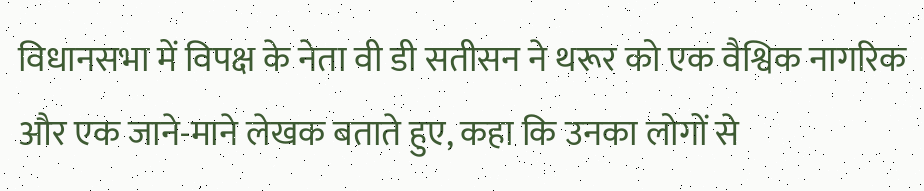विधानसभा में विपक्ष के नेता वी डी सतीसन ने थरूर को एक वैश्विक नागरिक और एक जाने-माने लेखक बताते हुए, कहा कि उनका लोगों से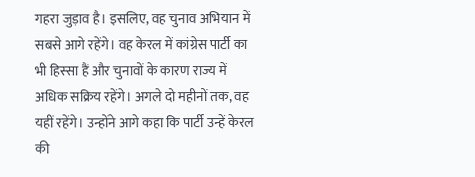गहरा जुड़ाव है। इसलिए, वह चुनाव अभियान में सबसे आगे रहेंगे। वह केरल में कांग्रेस पार्टी का भी हिस्सा हैं और चुनावों के कारण राज्य में अधिक सक्रिय रहेंगे। अगले दो महीनों तक, वह यहीं रहेंगे। उन्होंने आगे कहा कि पार्टी उन्हें केरल की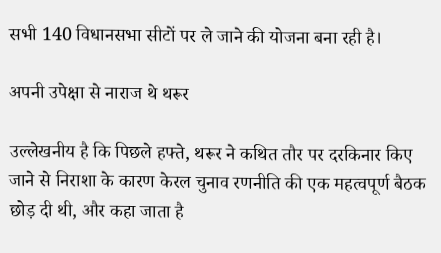सभी 140 विधानसभा सीटों पर ले जाने की योजना बना रही है।

अपनी उपेक्षा से नाराज थे थरूर

उल्लेखनीय है कि पिछले हफ्ते, थरूर ने कथित तौर पर दरकिनार किए जाने से निराशा के कारण केरल चुनाव रणनीति की एक महत्वपूर्ण बैठक छोड़ दी थी, और कहा जाता है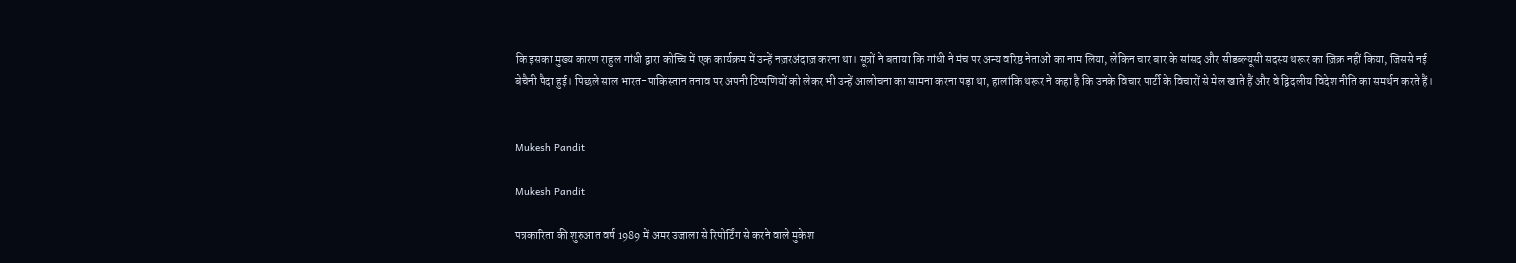कि इसका मुख्य कारण राहुल गांधी द्वारा कोच्चि में एक कार्यक्रम में उन्हें नज़रअंदाज़ करना था। सूत्रों ने बताया कि गांधी ने मंच पर अन्य वरिष्ठ नेताओं का नाम लिया, लेकिन चार बार के सांसद और सीडब्ल्यूसी सदस्य थरूर का ज़िक्र नहीं किया, जिससे नई बेचैनी पैदा हुई। पिछले साल भारत-पाकिस्तान तनाव पर अपनी टिप्पणियों को लेकर भी उन्हें आलोचना का सामना करना पड़ा था, हालांकि थरूर ने कहा है कि उनके विचार पार्टी के विचारों से मेल खाते हैं और वे द्विदलीय विदेश नीति का समर्थन करते हैं।


Mukesh Pandit

Mukesh Pandit

पत्रकारिता की शुरुआत वर्ष 1989 में अमर उजाला से रिपोर्टिंग से करने वाले मुकेश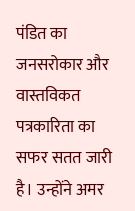पंडित का जनसरोकार और वास्तविकत पत्रकारिता का सफर सतत जारी है। उन्होंने अमर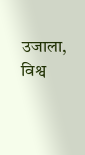उजाला, विश्व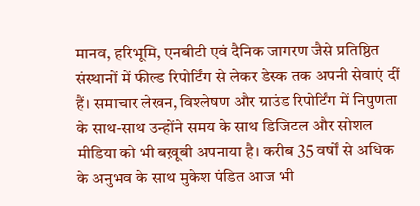मानव, हरिभूमि, एनबीटी एवं दैनिक जागरण जैसे प्रतिष्ठित संस्थानों में फील्ड रिपोर्टिंग से लेकर डेस्क तक अपनी सेवाएं दीं हैं। समाचार लेखन, विश्लेषण और ग्राउंड रिपोर्टिंग में निपुणता के साथ-साथ उन्होंने समय के साथ डिजिटल और सोशल मीडिया को भी बख़ूबी अपनाया है। करीब 35 वर्षों से अधिक के अनुभव के साथ मुकेश पंडित आज भी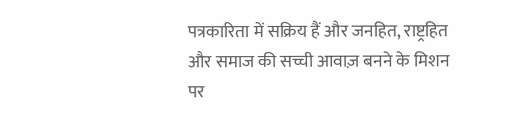पत्रकारिता में सक्रिय हैं और जनहित, राष्ट्रहित और समाज की सच्ची आवाज़ बनने के मिशन पर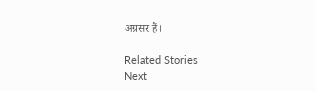अग्रसर हैं।

Related Stories
Next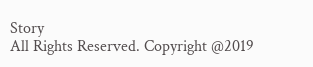Story
All Rights Reserved. Copyright @2019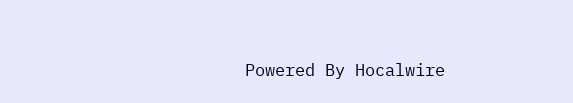Powered By Hocalwire